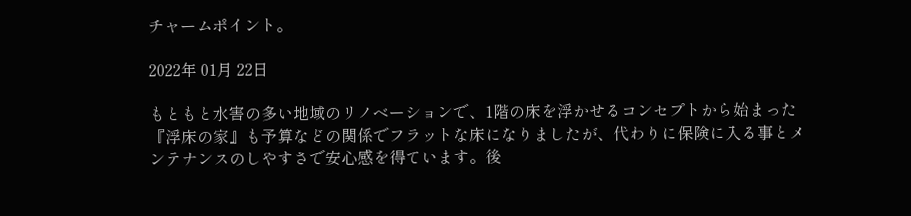チャームポイント。

2022年 01月 22日

もともと水害の多い地域のリノベーションで、1階の床を浮かせるコンセプトから始まった『浮床の家』も予算などの関係でフラットな床になりましたが、代わりに保険に入る事とメンテナンスのしやすさで安心感を得ています。後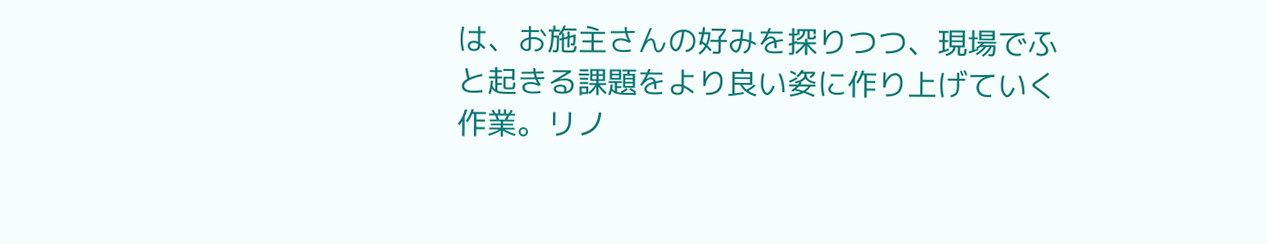は、お施主さんの好みを探りつつ、現場でふと起きる課題をより良い姿に作り上げていく作業。リノ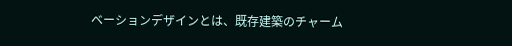ベーションデザインとは、既存建築のチャーム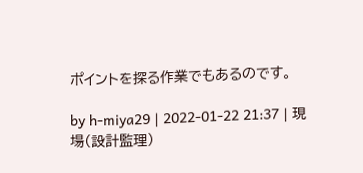ポイントを探る作業でもあるのです。

by h-miya29 | 2022-01-22 21:37 | 現場(設計監理)